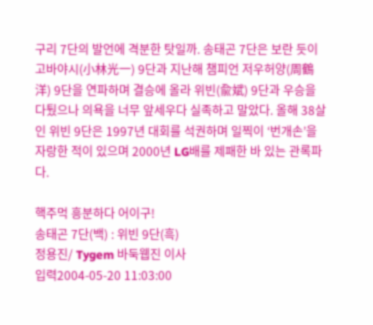구리 7단의 발언에 격분한 탓일까. 송태곤 7단은 보란 듯이 고바야시(小林光一) 9단과 지난해 챔피언 저우허양(周鶴洋) 9단을 연파하며 결승에 올라 위빈(兪斌) 9단과 우승을 다퉜으나 의욕을 너무 앞세우다 실족하고 말았다. 올해 38살인 위빈 9단은 1997년 대회를 석권하며 일찍이 ‘번개손’을 자랑한 적이 있으며 2000년 LG배를 제패한 바 있는 관록파다.

핵주먹 흥분하다 어이구!
송태곤 7단(백) : 위빈 9단(흑)
정용진/ Tygem 바둑웹진 이사
입력2004-05-20 11:03:00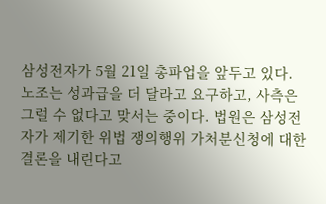삼성전자가 5월 21일 총파업을 앞두고 있다. 노조는 성과급을 더 달라고 요구하고, 사측은 그럴 수 없다고 맞서는 중이다. 법원은 삼성전자가 제기한 위법 쟁의행위 가처분신청에 대한 결론을 내린다고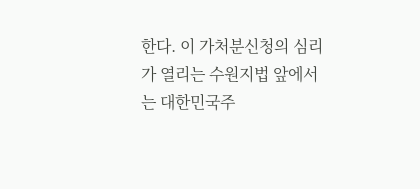한다. 이 가처분신청의 심리가 열리는 수원지법 앞에서는 대한민국주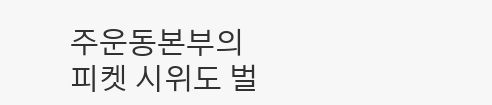주운동본부의 피켓 시위도 벌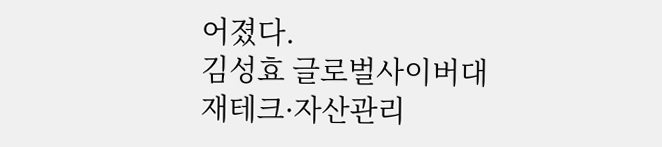어졌다.
김성효 글로벌사이버대 재테크·자산관리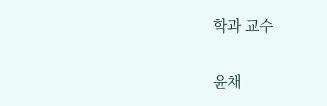학과 교수

윤채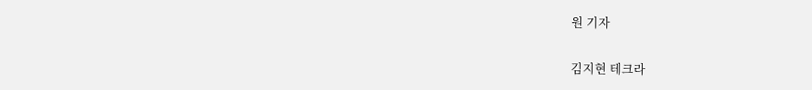원 기자

김지현 테크라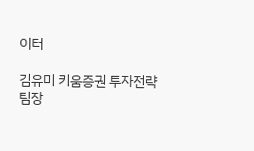이터

김유미 키움증권 투자전략팀장